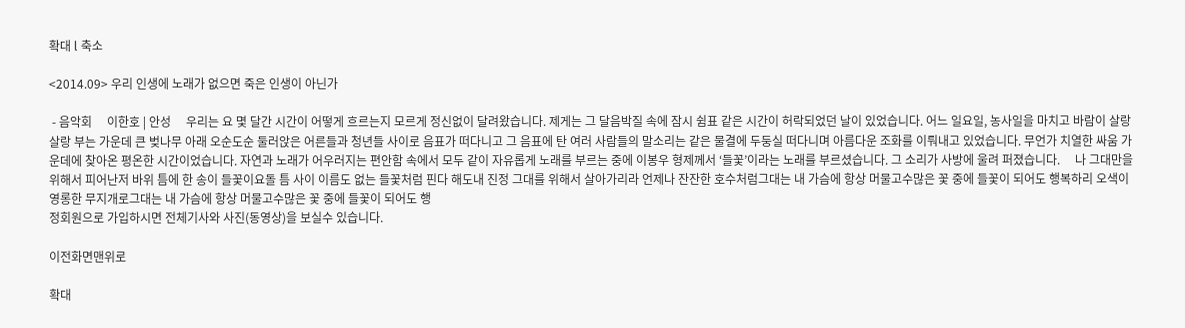확대 l 축소

<2014.09> 우리 인생에 노래가 없으면 죽은 인생이 아닌가

 - 음악회     이한호 | 안성     우리는 요 몇 달간 시간이 어떻게 흐르는지 모르게 정신없이 달려왔습니다. 제게는 그 달음박질 속에 잠시 쉼표 같은 시간이 허락되었던 날이 있었습니다. 어느 일요일, 농사일을 마치고 바람이 살랑살랑 부는 가운데 큰 벚나무 아래 오순도순 둘러앉은 어른들과 청년들 사이로 음표가 떠다니고 그 음표에 탄 여러 사람들의 말소리는 같은 물결에 두둥실 떠다니며 아름다운 조화를 이뤄내고 있었습니다. 무언가 치열한 싸움 가운데에 찾아온 평온한 시간이었습니다. 자연과 노래가 어우러지는 편안함 속에서 모두 같이 자유롭게 노래를 부르는 중에 이봉우 형제께서 ‘들꽃’이라는 노래를 부르셨습니다. 그 소리가 사방에 울려 퍼졌습니다.     나 그대만을 위해서 피어난저 바위 틈에 한 송이 들꽃이요돌 틈 사이 이름도 없는 들꽃처럼 핀다 해도내 진정 그대를 위해서 살아가리라 언제나 잔잔한 호수처럼그대는 내 가슴에 항상 머물고수많은 꽃 중에 들꽃이 되어도 행복하리 오색이 영롱한 무지개로그대는 내 가슴에 항상 머물고수많은 꽃 중에 들꽃이 되어도 행
정회원으로 가입하시면 전체기사와 사진(동영상)을 보실수 있습니다.

이전화면맨위로

확대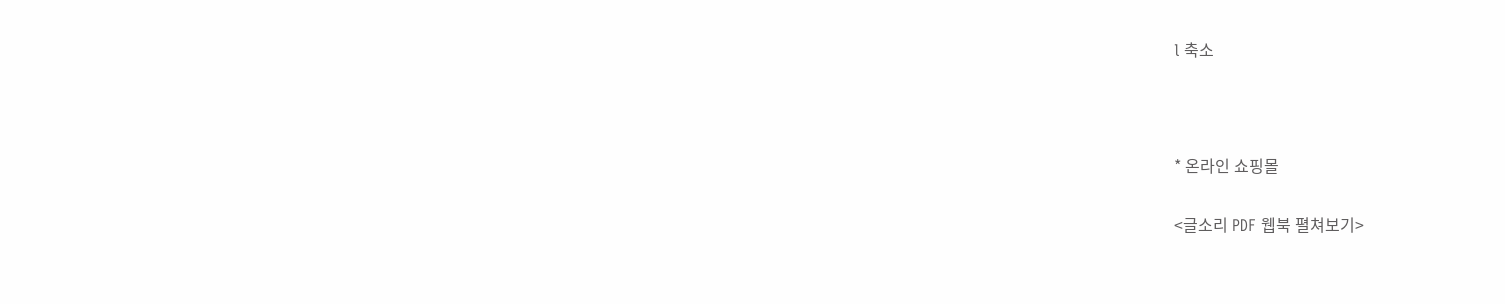l 축소



* 온라인 쇼핑몰

<글소리 PDF 웹북 펼쳐보기>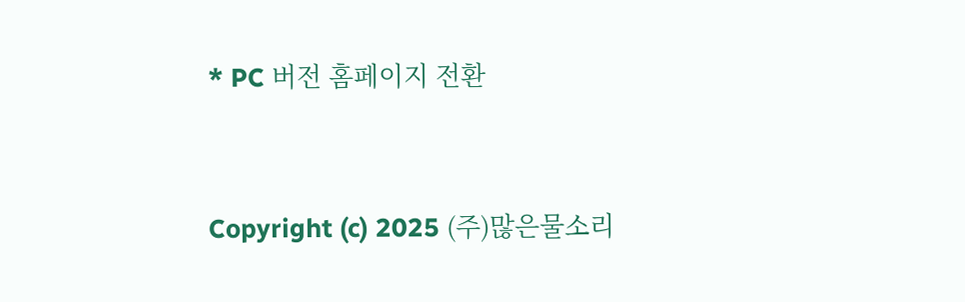* PC 버전 홈페이지 전환



Copyright (c) 2025 (주)많은물소리